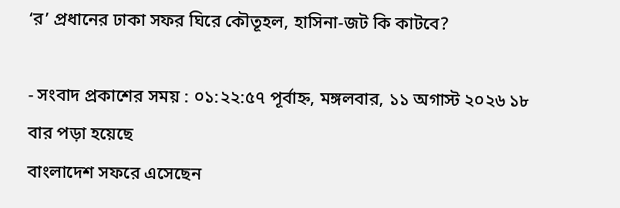‘র’ প্রধানের ঢাকা সফর ঘিরে কৌতূহল, হাসিনা-জট কি কাটবে?

- সংবাদ প্রকাশের সময় : ০১:২২:৫৭ পূর্বাহ্ন, মঙ্গলবার, ১১ অগাস্ট ২০২৬ ১৮ বার পড়া হয়েছে
বাংলাদেশ সফরে এসেছেন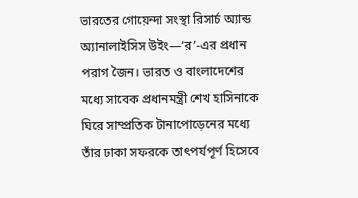ভারতের গোয়েন্দা সংস্থা রিসার্চ অ্যান্ড অ্যানালাইসিস উইং—‘র’-এর প্রধান পরাগ জৈন। ভারত ও বাংলাদেশের মধ্যে সাবেক প্রধানমন্ত্রী শেখ হাসিনাকে ঘিরে সাম্প্রতিক টানাপোড়েনের মধ্যে তাঁর ঢাকা সফরকে তাৎপর্যপূর্ণ হিসেবে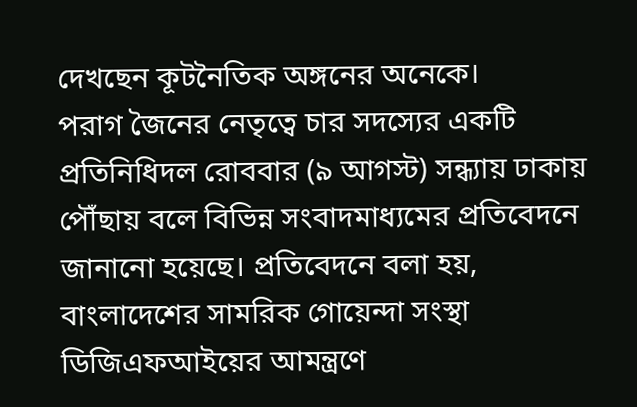দেখছেন কূটনৈতিক অঙ্গনের অনেকে।
পরাগ জৈনের নেতৃত্বে চার সদস্যের একটি প্রতিনিধিদল রোববার (৯ আগস্ট) সন্ধ্যায় ঢাকায় পৌঁছায় বলে বিভিন্ন সংবাদমাধ্যমের প্রতিবেদনে জানানো হয়েছে। প্রতিবেদনে বলা হয়, বাংলাদেশের সামরিক গোয়েন্দা সংস্থা ডিজিএফআইয়ের আমন্ত্রণে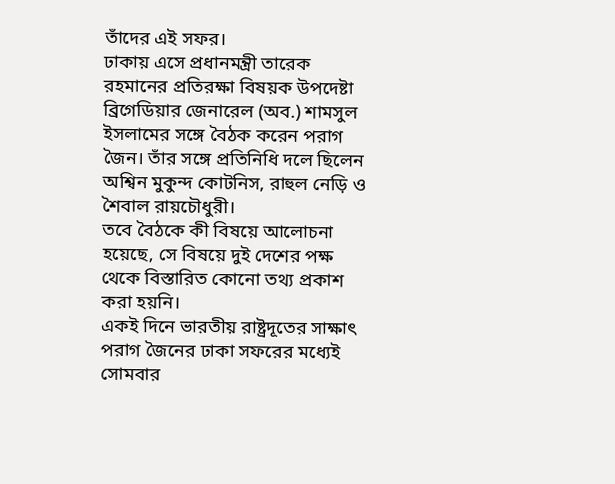তাঁদের এই সফর।
ঢাকায় এসে প্রধানমন্ত্রী তারেক রহমানের প্রতিরক্ষা বিষয়ক উপদেষ্টা ব্রিগেডিয়ার জেনারেল (অব.) শামসুল ইসলামের সঙ্গে বৈঠক করেন পরাগ জৈন। তাঁর সঙ্গে প্রতিনিধি দলে ছিলেন অশ্বিন মুকুন্দ কোটনিস, রাহুল নেড়ি ও শৈবাল রায়চৌধুরী।
তবে বৈঠকে কী বিষয়ে আলোচনা হয়েছে, সে বিষয়ে দুই দেশের পক্ষ থেকে বিস্তারিত কোনো তথ্য প্রকাশ করা হয়নি।
একই দিনে ভারতীয় রাষ্ট্রদূতের সাক্ষাৎ
পরাগ জৈনের ঢাকা সফরের মধ্যেই সোমবার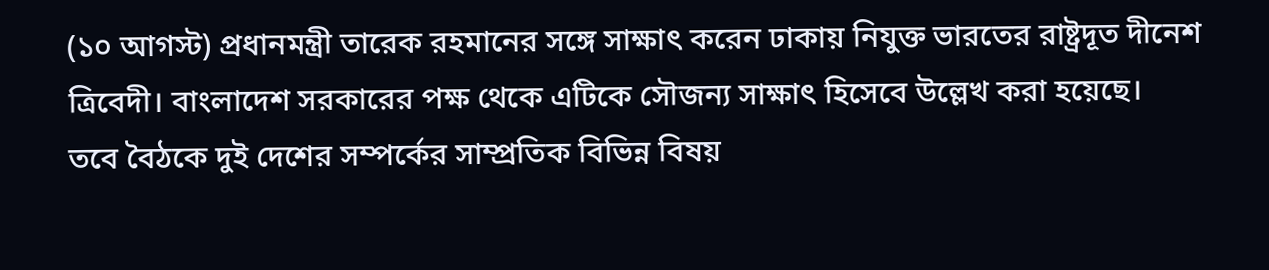(১০ আগস্ট) প্রধানমন্ত্রী তারেক রহমানের সঙ্গে সাক্ষাৎ করেন ঢাকায় নিযুক্ত ভারতের রাষ্ট্রদূত দীনেশ ত্রিবেদী। বাংলাদেশ সরকারের পক্ষ থেকে এটিকে সৌজন্য সাক্ষাৎ হিসেবে উল্লেখ করা হয়েছে।
তবে বৈঠকে দুই দেশের সম্পর্কের সাম্প্রতিক বিভিন্ন বিষয়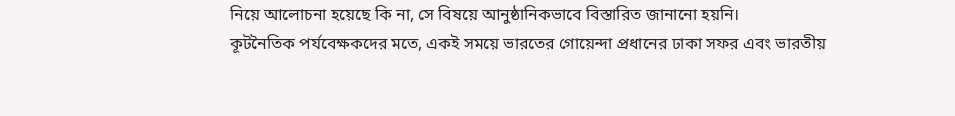নিয়ে আলোচনা হয়েছে কি না, সে বিষয়ে আনুষ্ঠানিকভাবে বিস্তারিত জানানো হয়নি।
কূটনৈতিক পর্যবেক্ষকদের মতে, একই সময়ে ভারতের গোয়েন্দা প্রধানের ঢাকা সফর এবং ভারতীয়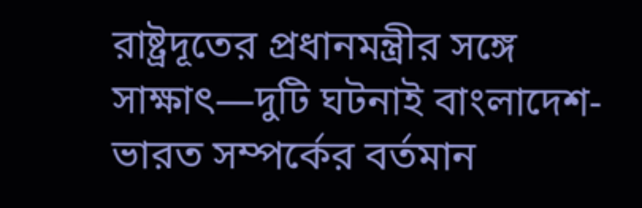রাষ্ট্রদূতের প্রধানমন্ত্রীর সঙ্গে সাক্ষাৎ—দুটি ঘটনাই বাংলাদেশ-ভারত সম্পর্কের বর্তমান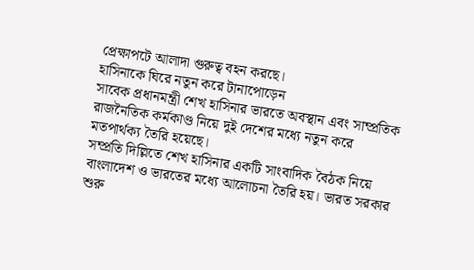প্রেক্ষাপটে আলাদা গুরুত্ব বহন করছে।
হাসিনাকে ঘিরে নতুন করে টানাপোড়েন
সাবেক প্রধানমন্ত্রী শেখ হাসিনার ভারতে অবস্থান এবং সাম্প্রতিক রাজনৈতিক কর্মকাণ্ড নিয়ে দুই দেশের মধ্যে নতুন করে মতপার্থক্য তৈরি হয়েছে।
সম্প্রতি দিল্লিতে শেখ হাসিনার একটি সাংবাদিক বৈঠক নিয়ে বাংলাদেশ ও ভারতের মধ্যে আলোচনা তৈরি হয়। ভারত সরকার শুরু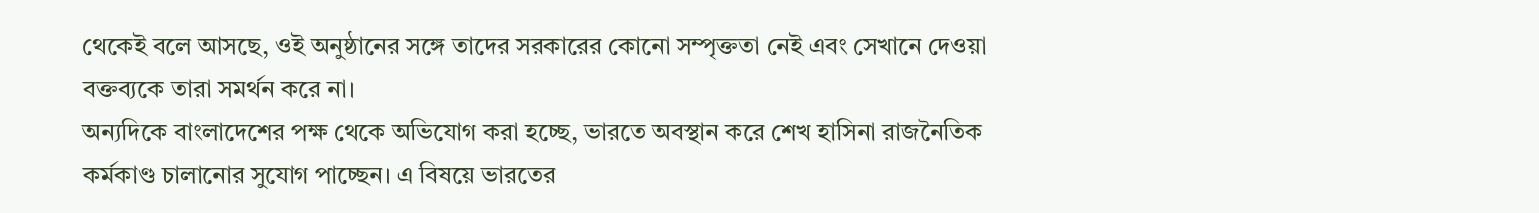থেকেই বলে আসছে, ওই অনুষ্ঠানের সঙ্গে তাদের সরকারের কোনো সম্পৃক্ততা নেই এবং সেখানে দেওয়া বক্তব্যকে তারা সমর্থন করে না।
অন্যদিকে বাংলাদেশের পক্ষ থেকে অভিযোগ করা হচ্ছে, ভারতে অবস্থান করে শেখ হাসিনা রাজনৈতিক কর্মকাণ্ড চালানোর সুযোগ পাচ্ছেন। এ বিষয়ে ভারতের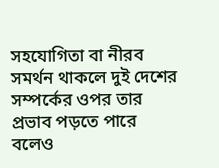সহযোগিতা বা নীরব সমর্থন থাকলে দুই দেশের সম্পর্কের ওপর তার প্রভাব পড়তে পারে বলেও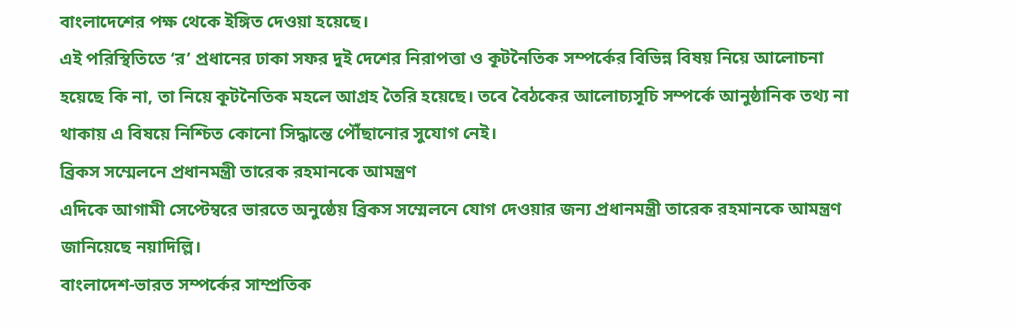বাংলাদেশের পক্ষ থেকে ইঙ্গিত দেওয়া হয়েছে।
এই পরিস্থিতিতে ‘র’ প্রধানের ঢাকা সফর দুই দেশের নিরাপত্তা ও কূটনৈতিক সম্পর্কের বিভিন্ন বিষয় নিয়ে আলোচনা হয়েছে কি না, তা নিয়ে কূটনৈতিক মহলে আগ্রহ তৈরি হয়েছে। তবে বৈঠকের আলোচ্যসূচি সম্পর্কে আনুষ্ঠানিক তথ্য না থাকায় এ বিষয়ে নিশ্চিত কোনো সিদ্ধান্তে পৌঁছানোর সুযোগ নেই।
ব্রিকস সম্মেলনে প্রধানমন্ত্রী তারেক রহমানকে আমন্ত্রণ
এদিকে আগামী সেপ্টেম্বরে ভারতে অনুষ্ঠেয় ব্রিকস সম্মেলনে যোগ দেওয়ার জন্য প্রধানমন্ত্রী তারেক রহমানকে আমন্ত্রণ জানিয়েছে নয়াদিল্লি।
বাংলাদেশ-ভারত সম্পর্কের সাম্প্রতিক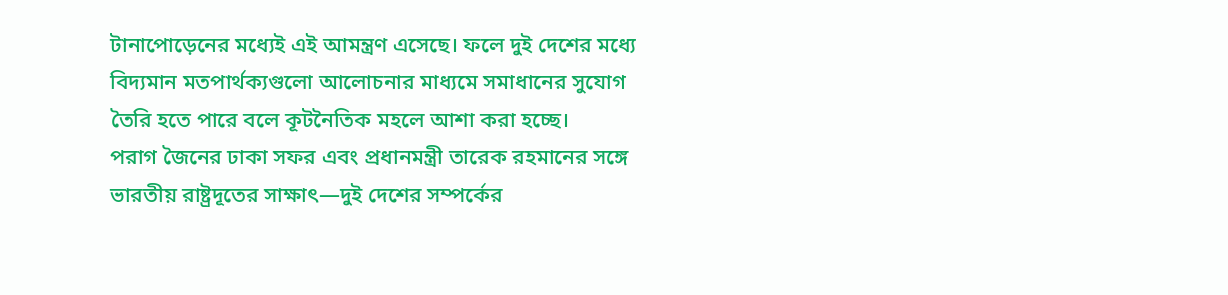টানাপোড়েনের মধ্যেই এই আমন্ত্রণ এসেছে। ফলে দুই দেশের মধ্যে বিদ্যমান মতপার্থক্যগুলো আলোচনার মাধ্যমে সমাধানের সুযোগ তৈরি হতে পারে বলে কূটনৈতিক মহলে আশা করা হচ্ছে।
পরাগ জৈনের ঢাকা সফর এবং প্রধানমন্ত্রী তারেক রহমানের সঙ্গে ভারতীয় রাষ্ট্রদূতের সাক্ষাৎ—দুই দেশের সম্পর্কের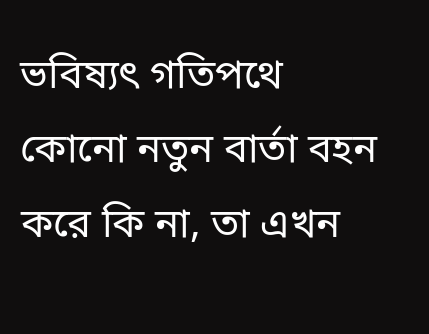ভবিষ্যৎ গতিপথে কোনো নতুন বার্তা বহন করে কি না, তা এখন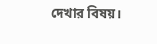দেখার বিষয়।